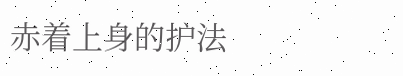赤着上身的护法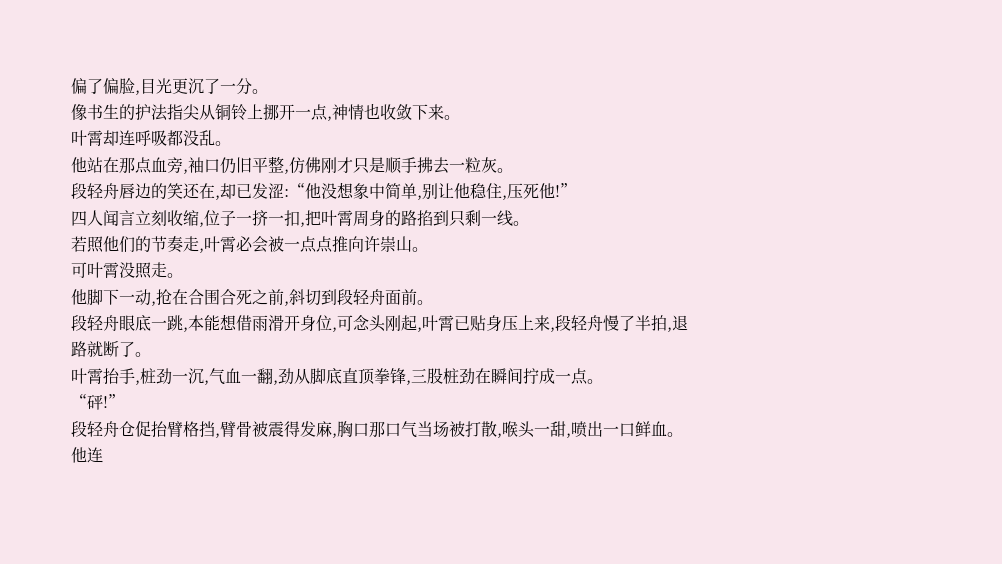偏了偏脸,目光更沉了一分。
像书生的护法指尖从铜铃上挪开一点,神情也收敛下来。
叶霄却连呼吸都没乱。
他站在那点血旁,袖口仍旧平整,仿佛刚才只是顺手拂去一粒灰。
段轻舟唇边的笑还在,却已发涩:“他没想象中简单,别让他稳住,压死他!”
四人闻言立刻收缩,位子一挤一扣,把叶霄周身的路掐到只剩一线。
若照他们的节奏走,叶霄必会被一点点推向许崇山。
可叶霄没照走。
他脚下一动,抢在合围合死之前,斜切到段轻舟面前。
段轻舟眼底一跳,本能想借雨滑开身位,可念头刚起,叶霄已贴身压上来,段轻舟慢了半拍,退路就断了。
叶霄抬手,桩劲一沉,气血一翻,劲从脚底直顶拳锋,三股桩劲在瞬间拧成一点。
“砰!”
段轻舟仓促抬臂格挡,臂骨被震得发麻,胸口那口气当场被打散,喉头一甜,喷出一口鲜血。
他连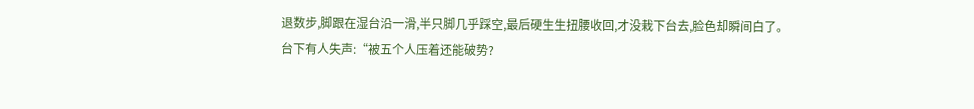退数步,脚跟在湿台沿一滑,半只脚几乎踩空,最后硬生生扭腰收回,才没栽下台去,脸色却瞬间白了。
台下有人失声:“被五个人压着还能破势?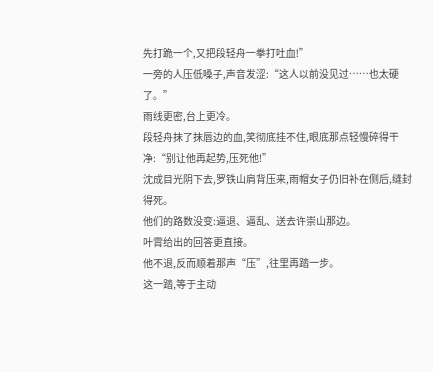先打跪一个,又把段轻舟一拳打吐血!”
一旁的人压低嗓子,声音发涩:“这人以前没见过……也太硬了。”
雨线更密,台上更冷。
段轻舟抹了抹唇边的血,笑彻底挂不住,眼底那点轻慢碎得干净:“别让他再起势,压死他!”
沈成目光阴下去,罗铁山肩背压来,雨帽女子仍旧补在侧后,缝封得死。
他们的路数没变:逼退、逼乱、送去许崇山那边。
叶霄给出的回答更直接。
他不退,反而顺着那声“压”,往里再踏一步。
这一踏,等于主动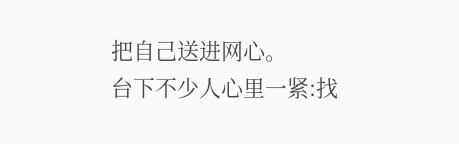把自己送进网心。
台下不少人心里一紧:找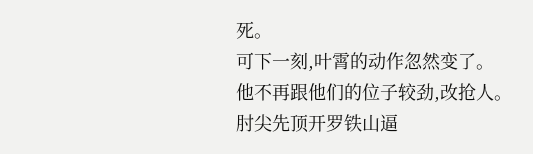死。
可下一刻,叶霄的动作忽然变了。
他不再跟他们的位子较劲,改抢人。
肘尖先顶开罗铁山逼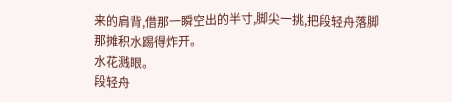来的肩背,借那一瞬空出的半寸,脚尖一挑,把段轻舟落脚那摊积水踢得炸开。
水花溅眼。
段轻舟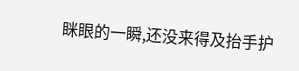眯眼的一瞬,还没来得及抬手护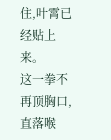住,叶霄已经贴上来。
这一拳不再顶胸口,直落喉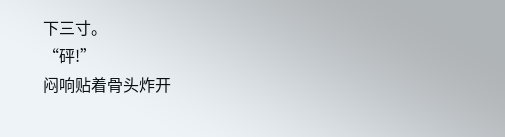下三寸。
“砰!”
闷响贴着骨头炸开